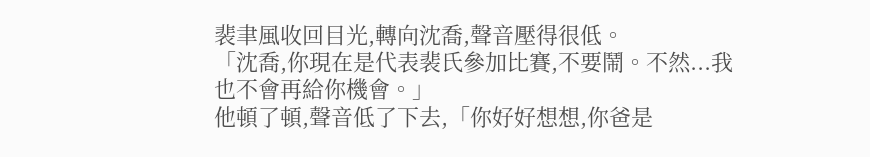裴聿風收回目光,轉向沈喬,聲音壓得很低。
「沈喬,你現在是代表裴氏參加比賽,不要鬧。不然...我也不會再給你機會。」
他頓了頓,聲音低了下去,「你好好想想,你爸是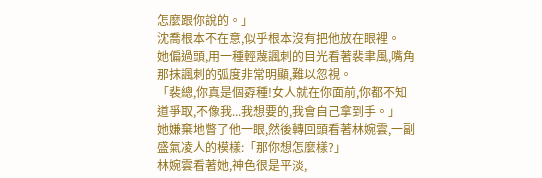怎麼跟你說的。」
沈喬根本不在意,似乎根本沒有把他放在眼裡。
她偏過頭,用一種輕蔑諷刺的目光看著裴聿風,嘴角那抹諷刺的弧度非常明顯,難以忽視。
「裴總,你真是個孬種!女人就在你面前,你都不知道爭取,不像我...我想要的,我會自己拿到手。」
她嫌棄地瞥了他一眼,然後轉回頭看著林婉雲,一副盛氣凌人的模樣:「那你想怎麼樣?」
林婉雲看著她,神色很是平淡,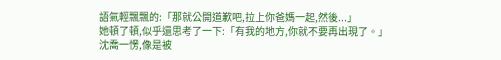語氣輕飄飄的:「那就公開道歉吧,拉上你爸媽一起,然後...」
她頓了頓,似乎還思考了一下:「有我的地方,你就不要再出現了。」
沈喬一愣,像是被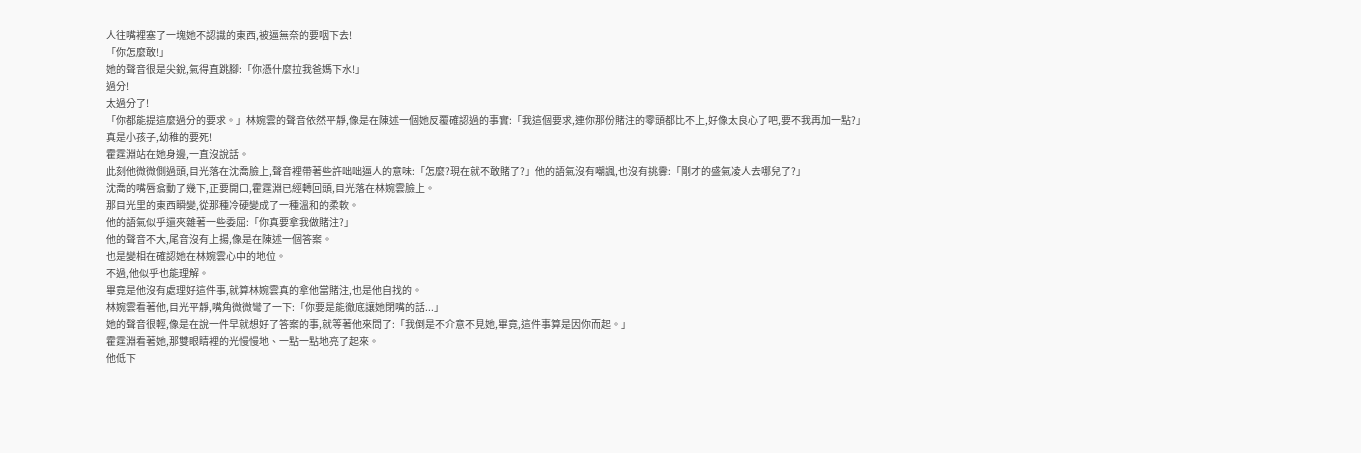人往嘴裡塞了一塊她不認識的東西,被逼無奈的要咽下去!
「你怎麼敢!」
她的聲音很是尖銳,氣得直跳腳:「你憑什麼拉我爸媽下水!」
過分!
太過分了!
「你都能提這麼過分的要求。」林婉雲的聲音依然平靜,像是在陳述一個她反覆確認過的事實:「我這個要求,連你那份賭注的零頭都比不上,好像太良心了吧,要不我再加一點?」
真是小孩子,幼稚的要死!
霍霆淵站在她身邊,一直沒說話。
此刻他微微側過頭,目光落在沈喬臉上,聲音裡帶著些許咄咄逼人的意味:「怎麼?現在就不敢賭了?」他的語氣沒有嘲諷,也沒有挑釁:「剛才的盛氣凌人去哪兒了?」
沈喬的嘴唇翕動了幾下,正要開口,霍霆淵已經轉回頭,目光落在林婉雲臉上。
那目光里的東西瞬變,從那種冷硬變成了一種溫和的柔軟。
他的語氣似乎還夾雜著一些委屈:「你真要拿我做賭注?」
他的聲音不大,尾音沒有上揚,像是在陳述一個答案。
也是變相在確認她在林婉雲心中的地位。
不過,他似乎也能理解。
畢竟是他沒有處理好這件事,就算林婉雲真的拿他當賭注,也是他自找的。
林婉雲看著他,目光平靜,嘴角微微彎了一下:「你要是能徹底讓她閉嘴的話...」
她的聲音很輕,像是在說一件早就想好了答案的事,就等著他來問了:「我倒是不介意不見她,畢竟,這件事算是因你而起。」
霍霆淵看著她,那雙眼睛裡的光慢慢地、一點一點地亮了起來。
他低下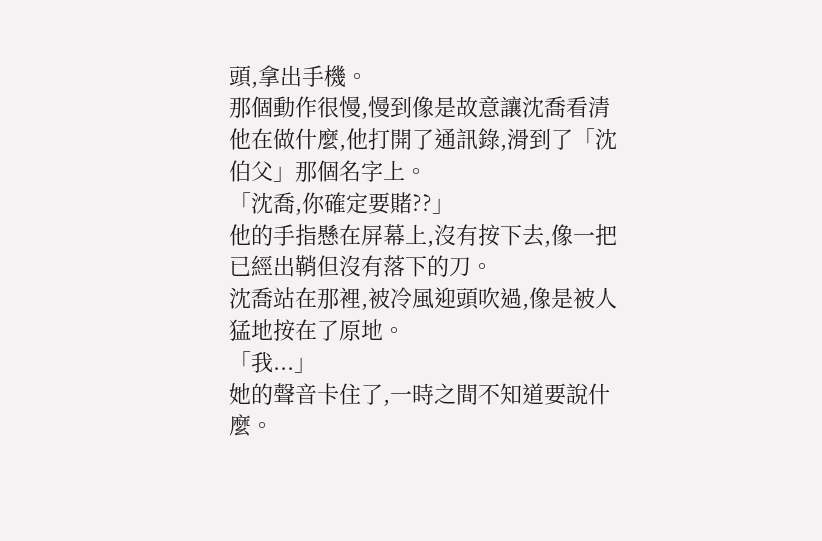頭,拿出手機。
那個動作很慢,慢到像是故意讓沈喬看清他在做什麼,他打開了通訊錄,滑到了「沈伯父」那個名字上。
「沈喬,你確定要賭??」
他的手指懸在屏幕上,沒有按下去,像一把已經出鞘但沒有落下的刀。
沈喬站在那裡,被冷風迎頭吹過,像是被人猛地按在了原地。
「我...」
她的聲音卡住了,一時之間不知道要說什麼。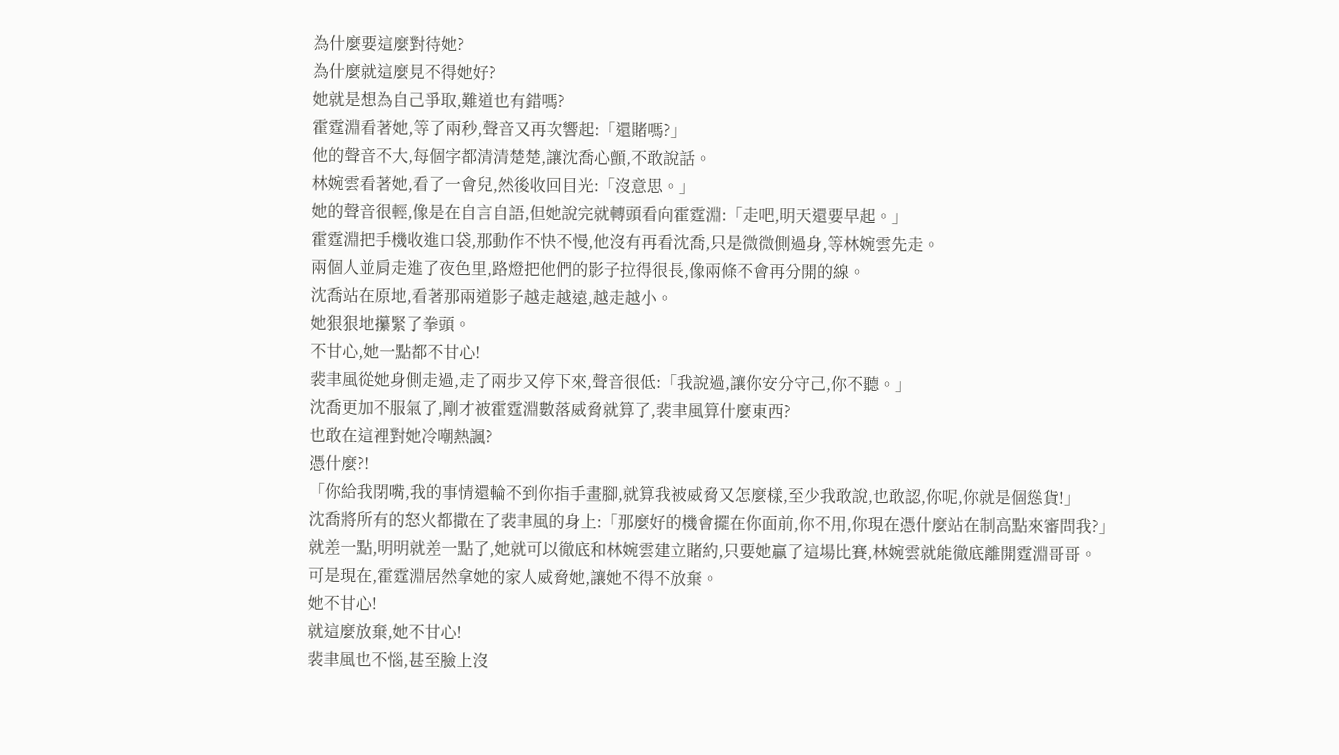為什麼要這麼對待她?
為什麼就這麼見不得她好?
她就是想為自己爭取,難道也有錯嗎?
霍霆淵看著她,等了兩秒,聲音又再次響起:「還賭嗎?」
他的聲音不大,每個字都清清楚楚,讓沈喬心顫,不敢說話。
林婉雲看著她,看了一會兒,然後收回目光:「沒意思。」
她的聲音很輕,像是在自言自語,但她說完就轉頭看向霍霆淵:「走吧,明天還要早起。」
霍霆淵把手機收進口袋,那動作不快不慢,他沒有再看沈喬,只是微微側過身,等林婉雲先走。
兩個人並肩走進了夜色里,路燈把他們的影子拉得很長,像兩條不會再分開的線。
沈喬站在原地,看著那兩道影子越走越遠,越走越小。
她狠狠地攥緊了拳頭。
不甘心,她一點都不甘心!
裴聿風從她身側走過,走了兩步又停下來,聲音很低:「我說過,讓你安分守己,你不聽。」
沈喬更加不服氣了,剛才被霍霆淵數落威脅就算了,裴聿風算什麼東西?
也敢在這裡對她冷嘲熱諷?
憑什麼?!
「你給我閉嘴,我的事情還輪不到你指手畫腳,就算我被威脅又怎麼樣,至少我敢說,也敢認,你呢,你就是個慫貨!」
沈喬將所有的怒火都撒在了裴聿風的身上:「那麼好的機會擺在你面前,你不用,你現在憑什麼站在制高點來審問我?」
就差一點,明明就差一點了,她就可以徹底和林婉雲建立賭約,只要她贏了這場比賽,林婉雲就能徹底離開霆淵哥哥。
可是現在,霍霆淵居然拿她的家人威脅她,讓她不得不放棄。
她不甘心!
就這麼放棄,她不甘心!
裴聿風也不惱,甚至臉上沒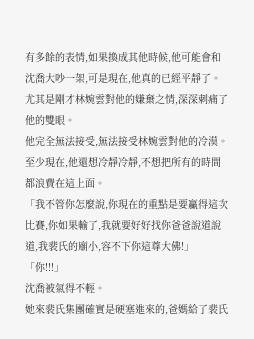有多餘的表情,如果換成其他時候,他可能會和沈喬大吵一架,可是現在,他真的已經平靜了。
尤其是剛才林婉雲對他的嫌棄之情,深深刺痛了他的雙眼。
他完全無法接受,無法接受林婉雲對他的冷漠。
至少現在,他還想冷靜冷靜,不想把所有的時間都浪費在這上面。
「我不管你怎麼說,你現在的重點是要贏得這次比賽,你如果輸了,我就要好好找你爸爸說道說道,我裴氏的廟小,容不下你這尊大佛!」
「你!!!」
沈喬被氣得不輕。
她來裴氏集團確實是硬塞進來的,爸媽給了裴氏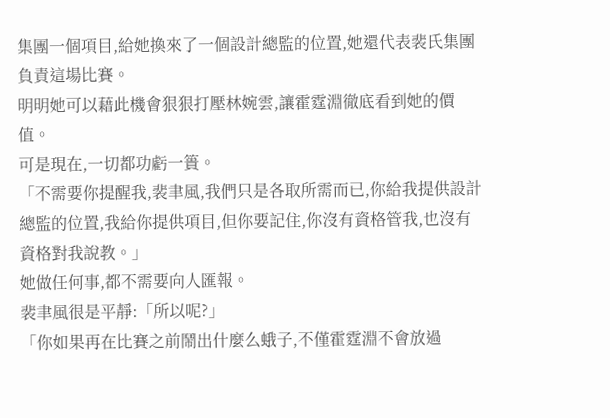集團一個項目,給她換來了一個設計總監的位置,她還代表裴氏集團負責這場比賽。
明明她可以藉此機會狠狠打壓林婉雲,讓霍霆淵徹底看到她的價值。
可是現在,一切都功虧一簣。
「不需要你提醒我,裴聿風,我們只是各取所需而已,你給我提供設計總監的位置,我給你提供項目,但你要記住,你沒有資格管我,也沒有資格對我說教。」
她做任何事,都不需要向人匯報。
裴聿風很是平靜:「所以呢?」
「你如果再在比賽之前鬧出什麼么蛾子,不僅霍霆淵不會放過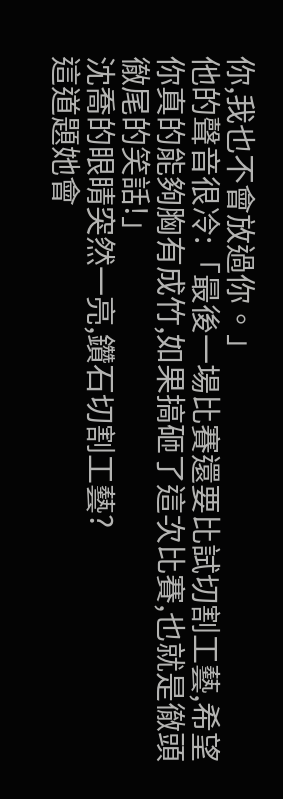你,我也不會放過你。」
他的聲音很冷:「最後一場比賽還要比試切割工藝,希望你真的能夠胸有成竹,如果搞砸了這次比賽,也就是徹頭徹尾的笑話!」
沈喬的眼睛突然一亮,鑽石切割工藝?
這道題她會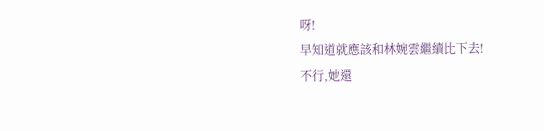呀!
早知道就應該和林婉雲繼續比下去!
不行,她還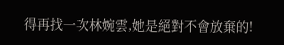得再找一次林婉雲,她是絕對不會放棄的!